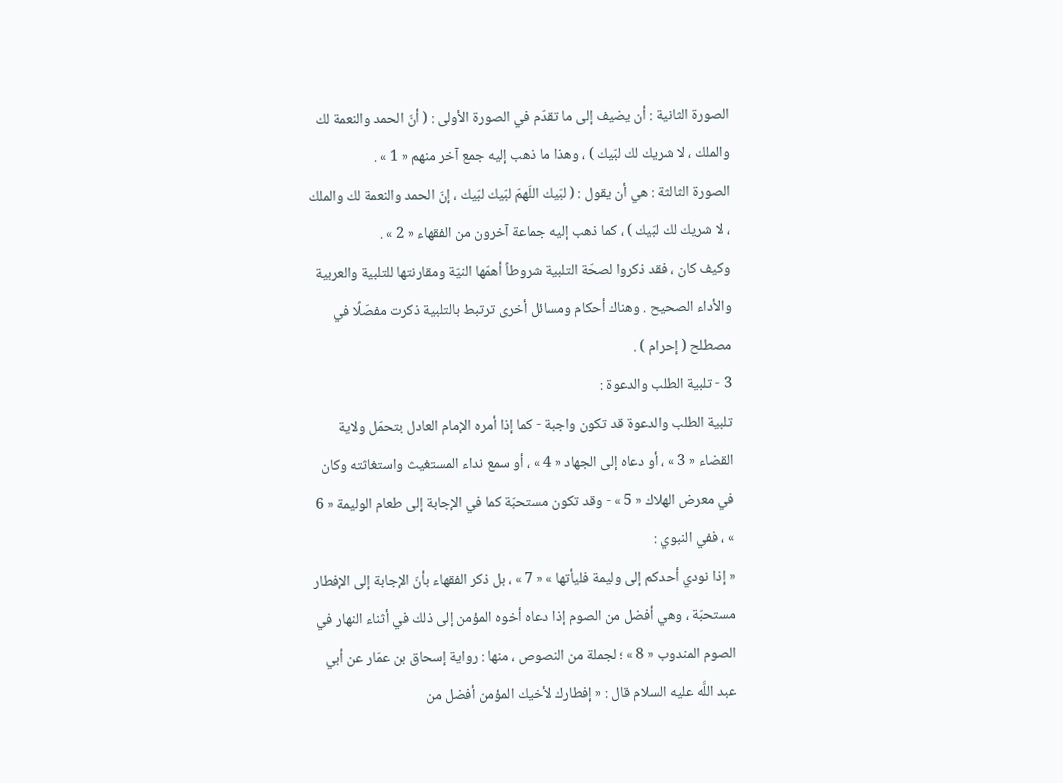الصورة الثانية : أن يضيف إلى ما تقدّم في الصورة الأولى : ( أنّ الحمد والنعمة لك والملك ، لا شريك لك لبّيك ) ، وهذا ما ذهب إليه جمع آخر منهم « 1 » .
الصورة الثالثة : هي أن يقول : ( لبّيك اللّهمّ لبّيك لبّيك ، إنّ الحمد والنعمة لك والملك ، لا شريك لك لبّيك ) ، كما ذهب إليه جماعة آخرون من الفقهاء « 2 » .
وكيف كان ، فقد ذكروا لصحّة التلبية شروطاً أهمّها النيّة ومقارنتها للتلبية والعربية والأداء الصحيح . وهناك أحكام ومسائل أخرى ترتبط بالتلبية ذكرت مفصّلًا في مصطلح ( إحرام ) .
3 - تلبية الطلب والدعوة :
تلبية الطلب والدعوة قد تكون واجبة - كما إذا أمره الإمام العادل بتحمّل ولاية القضاء « 3 » ، أو دعاه إلى الجهاد « 4 » ، أو سمع نداء المستغيث واستغاثته وكان في معرض الهلاك « 5 » - وقد تكون مستحبّة كما في الإجابة إلى طعام الوليمة « 6 » ، ففي النبوي :
« إذا نودي أحدكم إلى وليمة فليأتها » « 7 » ، بل ذكر الفقهاء بأنّ الإجابة إلى الإفطار مستحبّة ، وهي أفضل من الصوم إذا دعاه أخوه المؤمن إلى ذلك في أثناء النهار في الصوم المندوب « 8 » ؛ لجملة من النصوص ، منها : رواية إسحاق بن عمّار عن أبي عبد اللَّه عليه السلام قال : « إفطارك لأخيك المؤمن أفضل من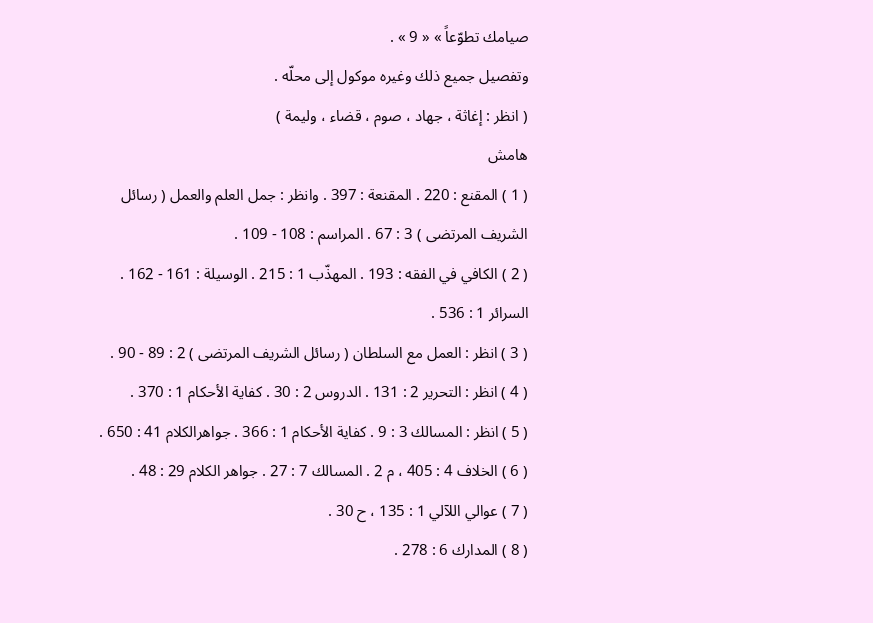صيامك تطوّعاً » « 9 » .
وتفصيل جميع ذلك وغيره موكول إلى محلّه .
( انظر : إغاثة ، جهاد ، صوم ، قضاء ، وليمة )
هامش
( 1 ) المقنع : 220 . المقنعة : 397 . وانظر : جمل العلم والعمل ( رسائل الشريف المرتضى ) 3 : 67 . المراسم : 108 - 109 .
( 2 ) الكافي في الفقه : 193 . المهذّب 1 : 215 . الوسيلة : 161 - 162 . السرائر 1 : 536 .
( 3 ) انظر : العمل مع السلطان ( رسائل الشريف المرتضى ) 2 : 89 - 90 .
( 4 ) انظر : التحرير 2 : 131 . الدروس 2 : 30 . كفاية الأحكام 1 : 370 .
( 5 ) انظر : المسالك 3 : 9 . كفاية الأحكام 1 : 366 . جواهرالكلام 41 : 650 .
( 6 ) الخلاف 4 : 405 ، م 2 . المسالك 7 : 27 . جواهر الكلام 29 : 48 .
( 7 ) عوالي اللآلي 1 : 135 ، ح 30 .
( 8 ) المدارك 6 : 278 .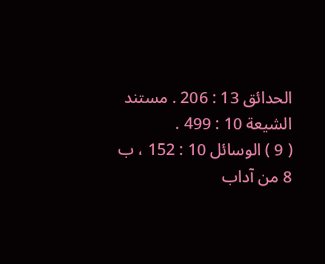الحدائق 13 : 206 . مستند الشيعة 10 : 499 .
( 9 ) الوسائل 10 : 152 ، ب 8 من آداب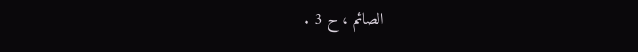الصائم ، ح 3 .